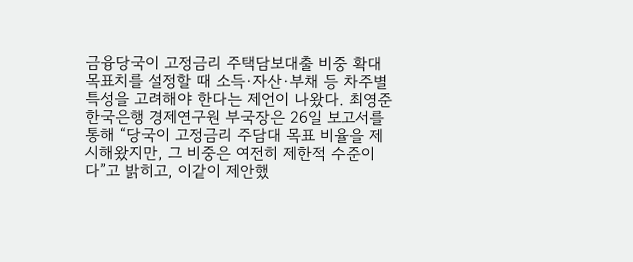금융당국이 고정금리 주택담보대출 비중 확대 목표치를 설정할 때 소득·자산·부채 등 차주별 특성을 고려해야 한다는 제언이 나왔다. 최영준 한국은행 경제연구원 부국장은 26일 보고서를 통해 “당국이 고정금리 주담대 목표 비율을 제시해왔지만, 그 비중은 여전히 제한적 수준이다”고 밝히고, 이같이 제안했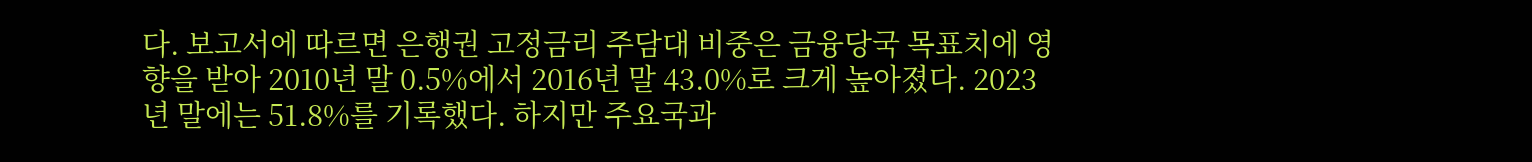다. 보고서에 따르면 은행권 고정금리 주담대 비중은 금융당국 목표치에 영향을 받아 2010년 말 0.5%에서 2016년 말 43.0%로 크게 높아졌다. 2023년 말에는 51.8%를 기록했다. 하지만 주요국과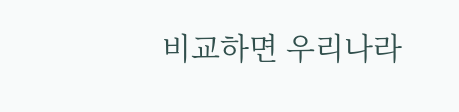비교하면 우리나라